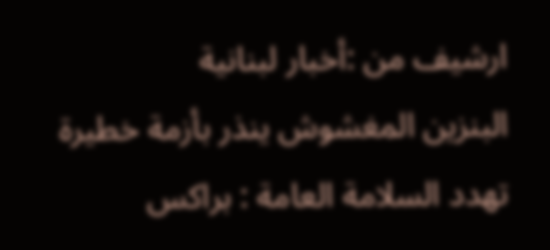ارشيف من :أخبار لبنانية
البنزين المغشوش ينذر بأزمة خطيرة تهدد السلامة العامة : براكس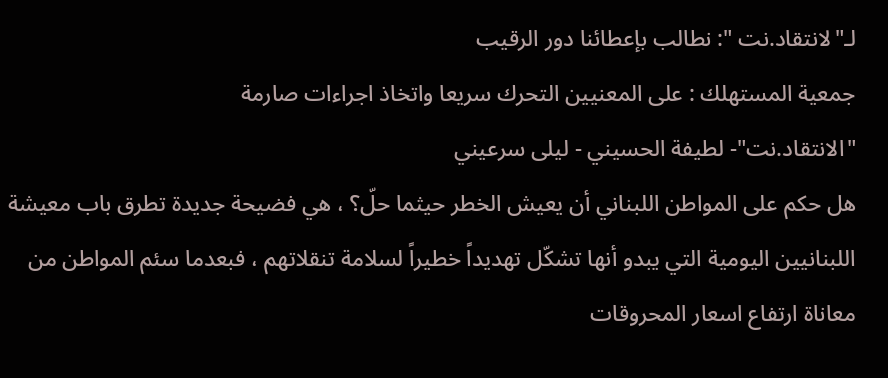لـ"لانتقاد.نت ": نطالب بإعطائنا دور الرقيب
جمعية المستهلك : على المعنيين التحرك سريعا واتخاذ اجراءات صارمة
"الانتقاد.نت"- لطيفة الحسيني - ليلى سرعيني
هل حكم على المواطن اللبناني أن يعيش الخطر حيثما حلّ؟ ، هي فضيحة جديدة تطرق باب معيشة اللبنانيين اليومية التي يبدو أنها تشكّل تهديداً خطيراً لسلامة تنقلاتهم ، فبعدما سئم المواطن من معاناة ارتفاع اسعار المحروقات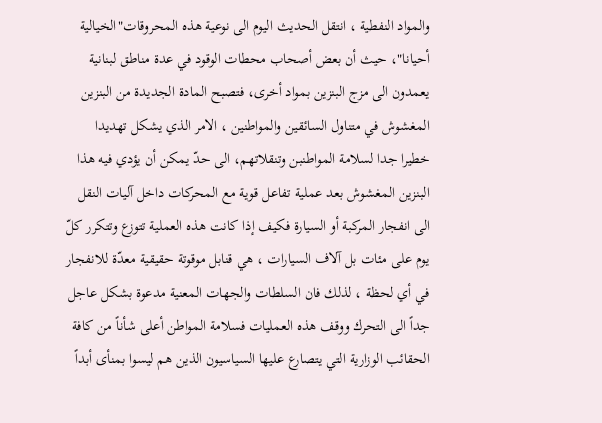والمواد النفطية ، انتقل الحديث اليوم الى نوعية هذه المحروقات"الخيالية أحيانا"، حيث أن بعض أصحاب محطات الوقود في عدة مناطق لبنانية يعمدون الى مزج البنزين بمواد أخرى، فتصبح المادة الجديدة من البنزين المغشوش في متناول السائقين والمواطنين ، الامر الذي يشكل تهديدا خطيرا جدا لسلامة المواطنبن وتنقلاتهم، الى حدّ يمكن أن يؤدي فيه هذا البنزين المغشوش بعد عملية تفاعل قوية مع المحركات داخل آليات النقل الى انفجار المركبة أو السيارة فكيف إذا كانت هذه العملية تتوزع وتتكرر كلّ يوم على مئات بل آلاف السيارات ، هي قنابل موقوتة حقيقية معدّة للانفجار في أي لحظة ، لذلك فان السلطات والجهات المعنية مدعوة بشكل عاجل جداً الى التحرك ووقف هذه العمليات فسلامة المواطن أعلى شأناً من كافة الحقائب الوزارية التي يتصارع عليها السياسيون الذين هم ليسوا بمنأى أبداً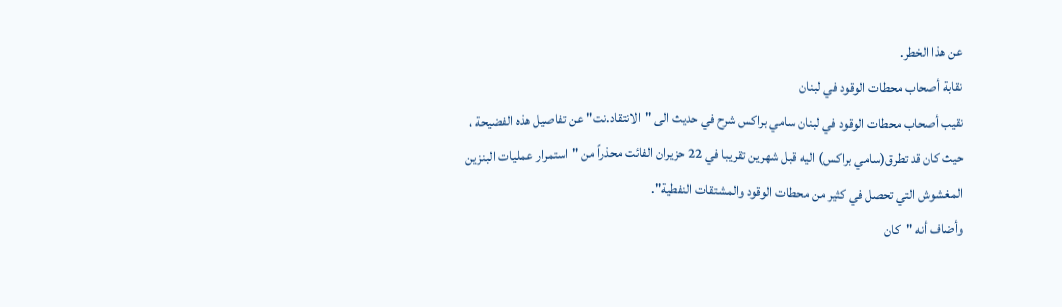عن هذا الخطر.
نقابة أصحاب محطات الوقود في لبنان
نقيب أصحاب محطات الوقود في لبنان سامي براكس شرح في حديث الى "الانتقاد.نت" عن تفاصيل هذه الفضيحة ، حيث كان قد تطرق(سامي براكس) اليه قبل شهرين تقريبا في 22 حزيران الفائت محذراً من "استمرار عمليات البنزين المغشوش التي تحصل في كثير من محطات الوقود والمشتقات النفطية".
وأضاف أنه "كان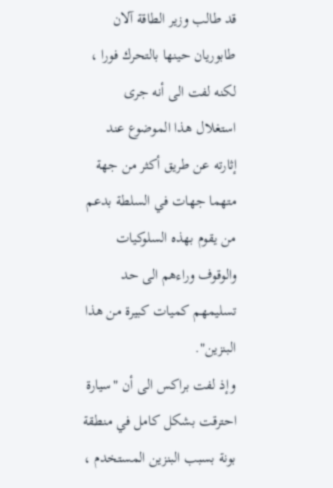قد طالب وزير الطاقة آلان طابوريان حينها بالتحرك فورا ، لكنه لفت الى أنه جرى استغلال هذا الموضوع عند إثارته عن طريق أكثر من جهة متهما جهات في السلطة بدعم من يقوم بهذه السلوكيات والوقوف وراءهم الى حد تسليمهم كميات كبيرة من هذا البنزين".
وإذ لفت براكس الى أن "سيارة احترقت بشكل كامل في منطقة بونة بسبب البنزين المستخدم ،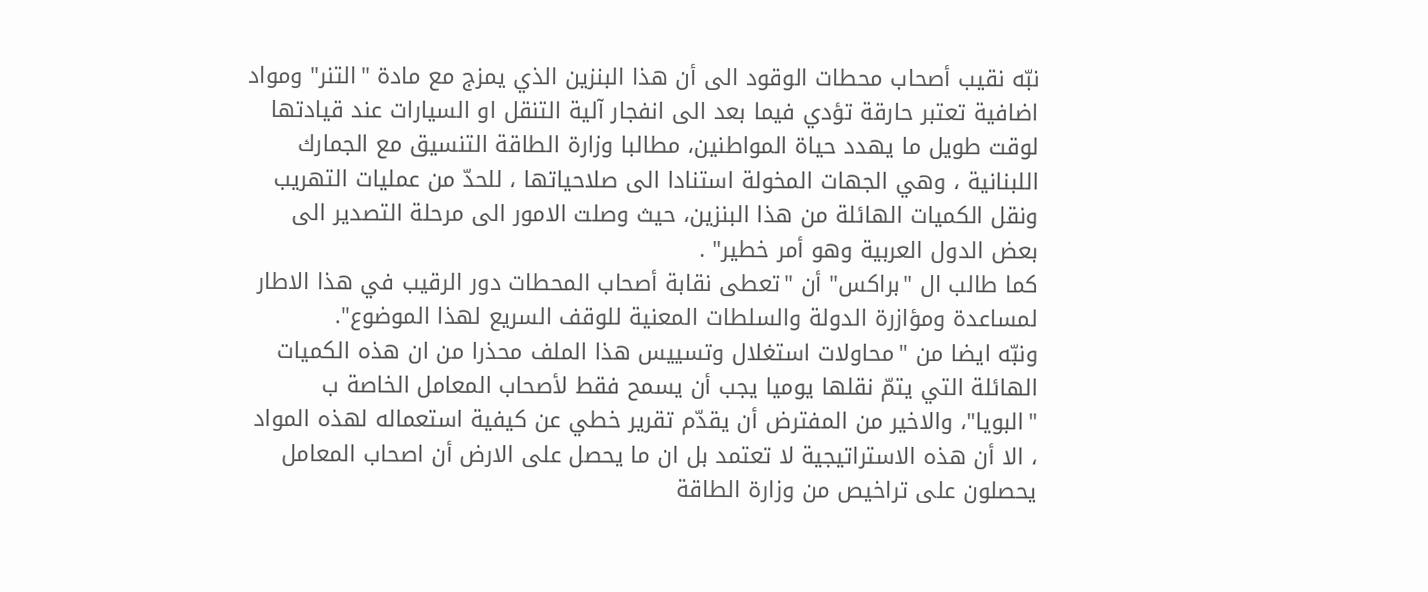نبّه نقيب أصحاب محطات الوقود الى أن هذا البنزين الذي يمزج مع مادة "التنر" ومواد اضافية تعتبر حارقة تؤدي فيما بعد الى انفجار آلية التنقل او السيارات عند قيادتها لوقت طويل ما يهدد حياة المواطنين، مطالبا وزارة الطاقة التنسيق مع الجمارك اللبنانية ، وهي الجهات المخولة استنادا الى صلاحياتها ، للحدّ من عمليات التهريب ونقل الكميات الهائلة من هذا البنزين، حيث وصلت الامور الى مرحلة التصدير الى بعض الدول العربية وهو أمر خطير" .
كما طالب ال "براكس" أن "تعطى نقابة أصحاب المحطات دور الرقيب في هذا الاطار لمساعدة ومؤازرة الدولة والسلطات المعنية للوقف السريع لهذا الموضوع".
ونبّه ايضا من "محاولات استغلال وتسييس هذا الملف محذرا من ان هذه الكميات الهائلة التي يتمّ نقلها يوميا يجب أن يسمح فقط لأصحاب المعامل الخاصة ب "البويا"، والاخير من المفترض أن يقدّم تقرير خطي عن كيفية استعماله لهذه المواد ، الا أن هذه الاستراتيجية لا تعتمد بل ان ما يحصل على الارض أن اصحاب المعامل يحصلون على تراخيص من وزارة الطاقة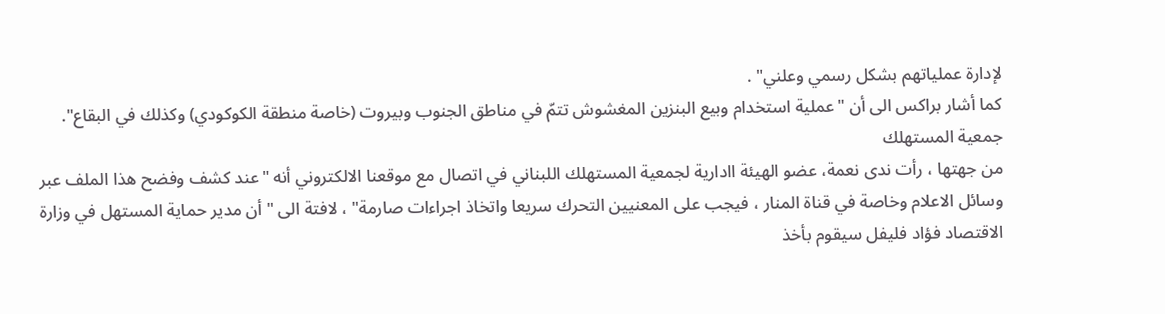لإدارة عملياتهم بشكل رسمي وعلني" .
كما أشار براكس الى أن "عملية استخدام وبيع البنزين المغشوش تتمّ في مناطق الجنوب وبيروت (خاصة منطقة الكوكودي) وكذلك في البقاع".
جمعية المستهلك
من جهتها ، رأت ندى نعمة، عضو الهيئة اادارية لجمعية المستهلك اللبناني في اتصال مع موقعنا الالكتروني أنه "عند كشف وفضح هذا الملف عبر وسائل الاعلام وخاصة في قناة المنار ، فيجب على المعنيين التحرك سريعا واتخاذ اجراءات صارمة" ، لافتة الى " أن مدير حماية المستهل في وزارة الاقتصاد فؤاد فليفل سيقوم بأخذ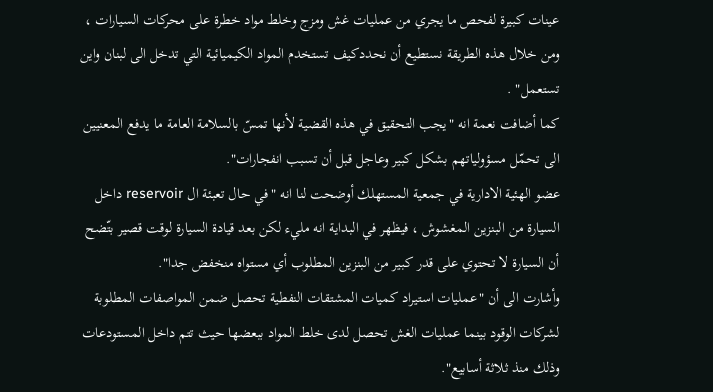عينات كبيرة لفحص ما يجري من عمليات غش ومزج وخلط مواد خطرة على محركات السيارات ، ومن خلال هذه الطريقة نستطيع أن نحددكيف تستخدم المواد الكيميائية التي تدخل الى لبنان واين تستعمل" .
كما أضافت نعمة انه "يجب التحقيق في هذه القضية لأنها تمسّ بالسلامة العامة ما يدفع المعنيين الى تحمّل مسؤولياتهم بشكل كبير وعاجل قبل أن تسبب انفجارات".
عضو الهئية الادارية في جمعية المستهلك أوضحت لنا انه "في حال تعبئة ال reservoir داخل السيارة من البنزين المغشوش ، فيظهر في البداية انه مليء لكن بعد قيادة السيارة لوقت قصير بتّضح أن السيارة لا تحتوي على قدر كبير من البنزين المطلوب أي مستواه منخفض جدا".
وأشارت الى أن "عمليات استيراد كميات المشتقات النفطية تحصل ضمن المواصفات المطلوبة لشركات الوقود بينما عمليات الغش تحصل لدى خلط المواد ببعضها حيث تتم داخل المستودعات وذلك منذ ثلاثة أسابيع".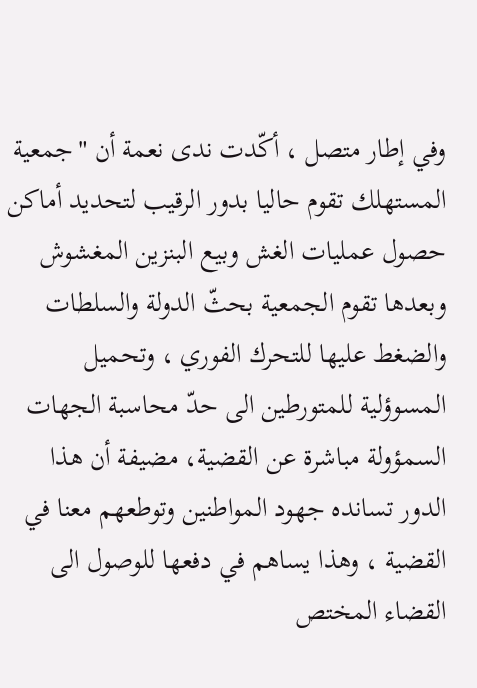وفي إطار متصل ، أكّدت ندى نعمة أن "جمعية المستهلك تقوم حاليا بدور الرقيب لتحديد أماكن حصول عمليات الغش وبيع البنزين المغشوش وبعدها تقوم الجمعية بحثّ الدولة والسلطات والضغط عليها للتحرك الفوري ، وتحميل المسوؤلية للمتورطين الى حدّ محاسبة الجهات السمؤولة مباشرة عن القضية، مضيفة أن هذا الدور تسانده جهود المواطنين وتوطعهم معنا في القضية ، وهذا يساهم في دفعها للوصول الى القضاء المختص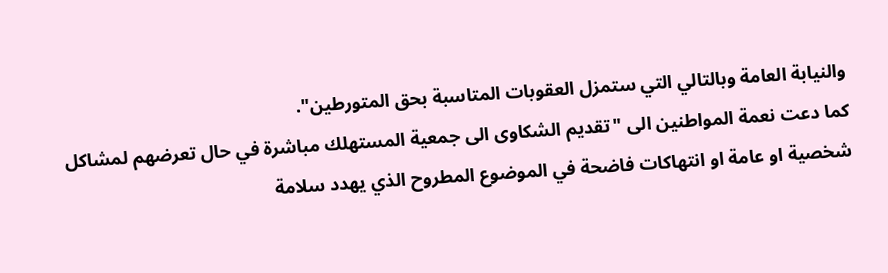والنيابة العامة وبالتالي التي ستمزل العقوبات المتاسبة بحق المتورطين".
كما دعت نعمة المواطنين الى "تقديم الشكاوى الى جمعية المستهلك مباشرة في حال تعرضهم لمشاكل شخصية او عامة او انتهاكات فاضحة في الموضوع المطروح الذي يهدد سلامة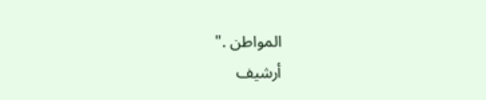المواطن ."
أرشيف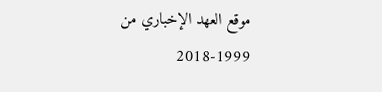موقع العهد الإخباري من 1999-2018